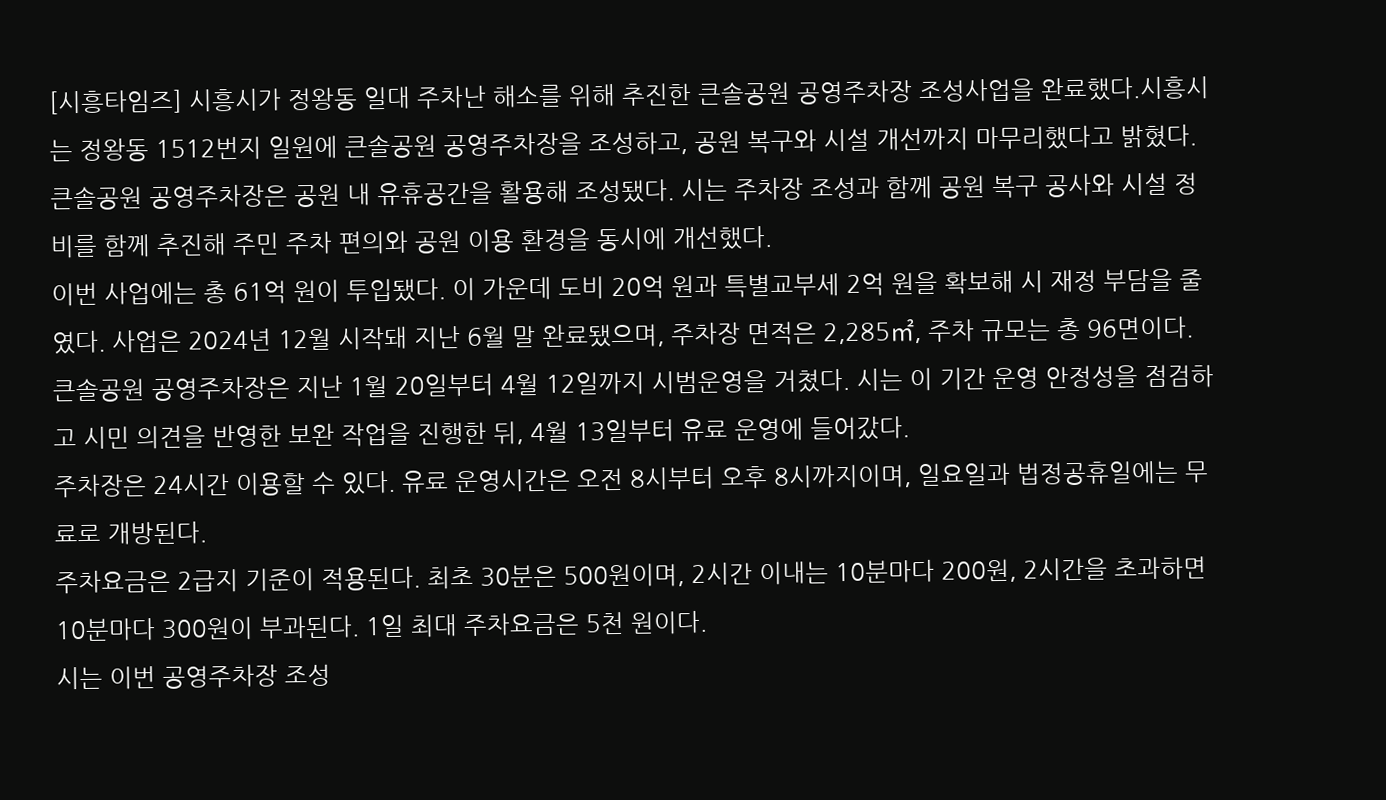[시흥타임즈] 시흥시가 정왕동 일대 주차난 해소를 위해 추진한 큰솔공원 공영주차장 조성사업을 완료했다.시흥시는 정왕동 1512번지 일원에 큰솔공원 공영주차장을 조성하고, 공원 복구와 시설 개선까지 마무리했다고 밝혔다.
큰솔공원 공영주차장은 공원 내 유휴공간을 활용해 조성됐다. 시는 주차장 조성과 함께 공원 복구 공사와 시설 정비를 함께 추진해 주민 주차 편의와 공원 이용 환경을 동시에 개선했다.
이번 사업에는 총 61억 원이 투입됐다. 이 가운데 도비 20억 원과 특별교부세 2억 원을 확보해 시 재정 부담을 줄였다. 사업은 2024년 12월 시작돼 지난 6월 말 완료됐으며, 주차장 면적은 2,285㎡, 주차 규모는 총 96면이다.
큰솔공원 공영주차장은 지난 1월 20일부터 4월 12일까지 시범운영을 거쳤다. 시는 이 기간 운영 안정성을 점검하고 시민 의견을 반영한 보완 작업을 진행한 뒤, 4월 13일부터 유료 운영에 들어갔다.
주차장은 24시간 이용할 수 있다. 유료 운영시간은 오전 8시부터 오후 8시까지이며, 일요일과 법정공휴일에는 무료로 개방된다.
주차요금은 2급지 기준이 적용된다. 최초 30분은 500원이며, 2시간 이내는 10분마다 200원, 2시간을 초과하면 10분마다 300원이 부과된다. 1일 최대 주차요금은 5천 원이다.
시는 이번 공영주차장 조성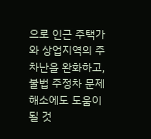으로 인근 주택가와 상업지역의 주차난을 완화하고, 불법 주정차 문제 해소에도 도움이 될 것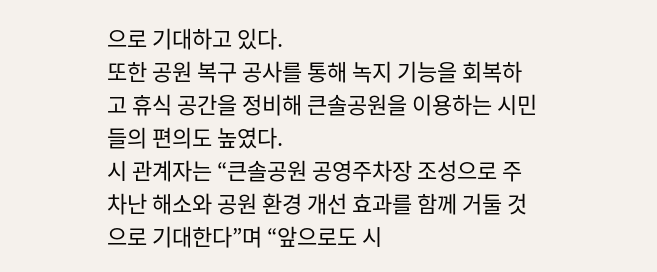으로 기대하고 있다.
또한 공원 복구 공사를 통해 녹지 기능을 회복하고 휴식 공간을 정비해 큰솔공원을 이용하는 시민들의 편의도 높였다.
시 관계자는 “큰솔공원 공영주차장 조성으로 주차난 해소와 공원 환경 개선 효과를 함께 거둘 것으로 기대한다”며 “앞으로도 시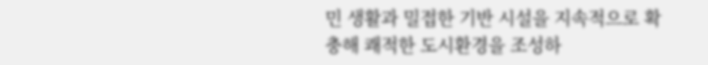민 생활과 밀접한 기반 시설을 지속적으로 확충해 쾌적한 도시환경을 조성하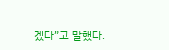겠다”고 말했다.